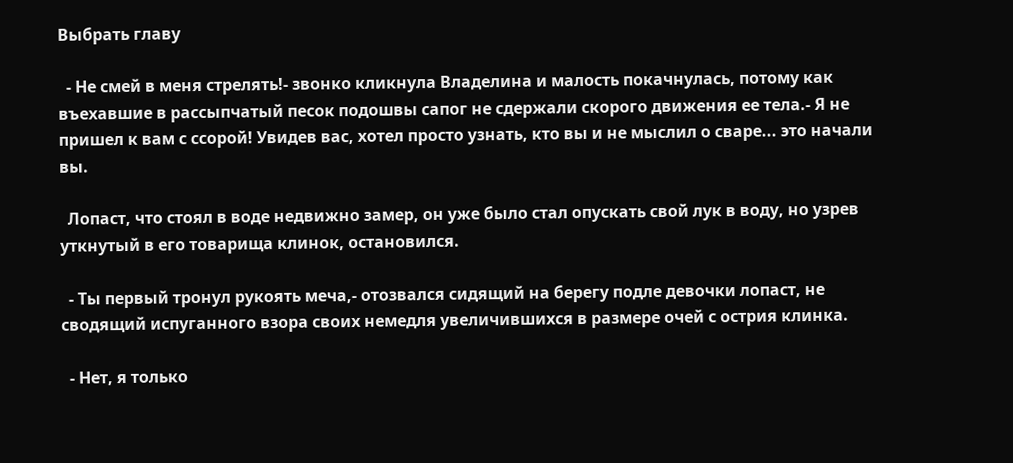Выбрать главу

  - Не смей в меня стрелять!- звонко кликнула Владелина и малость покачнулась, потому как въехавшие в рассыпчатый песок подошвы сапог не сдержали скорого движения ее тела.- Я не пришел к вам с ссорой! Увидев вас, хотел просто узнать, кто вы и не мыслил о сваре... это начали вы.

  Лопаст, что стоял в воде недвижно замер, он уже было стал опускать свой лук в воду, но узрев уткнутый в его товарища клинок, остановился.

  - Ты первый тронул рукоять меча,- отозвался сидящий на берегу подле девочки лопаст, не сводящий испуганного взора своих немедля увеличившихся в размере очей с острия клинка.

  - Нет, я только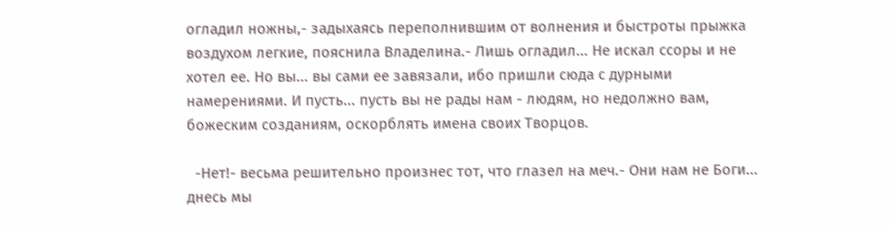огладил ножны,- задыхаясь переполнившим от волнения и быстроты прыжка воздухом легкие, пояснила Владелина.- Лишь огладил... Не искал ссоры и не хотел ее. Но вы... вы сами ее завязали, ибо пришли сюда с дурными намерениями. И пусть... пусть вы не рады нам - людям, но недолжно вам, божеским созданиям, оскорблять имена своих Творцов.

  -Нет!- весьма решительно произнес тот, что глазел на меч.- Они нам не Боги... днесь мы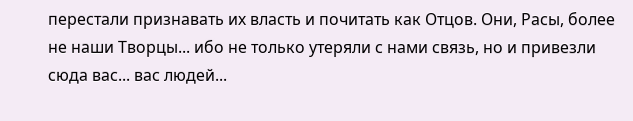перестали признавать их власть и почитать как Отцов. Они, Расы, более не наши Творцы... ибо не только утеряли с нами связь, но и привезли сюда вас... вас людей...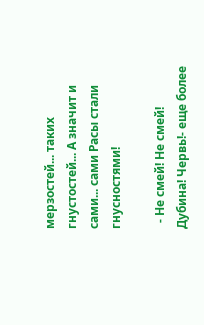мерзостей... таких гнустостей... А значит и сами... сами Расы стали гнусностями!

  - Не смей! Не смей! Дубина! Червь!- еще более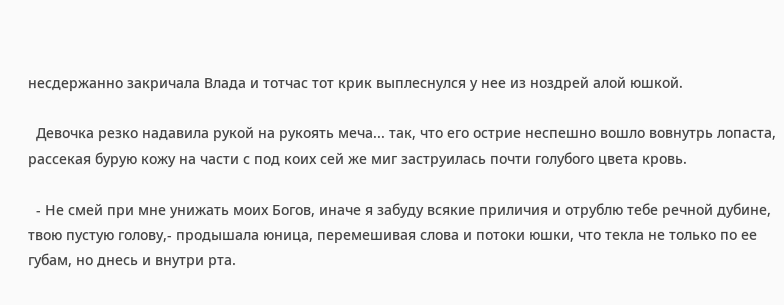несдержанно закричала Влада и тотчас тот крик выплеснулся у нее из ноздрей алой юшкой.

  Девочка резко надавила рукой на рукоять меча... так, что его острие неспешно вошло вовнутрь лопаста, рассекая бурую кожу на части с под коих сей же миг заструилась почти голубого цвета кровь.

  - Не смей при мне унижать моих Богов, иначе я забуду всякие приличия и отрублю тебе речной дубине, твою пустую голову,- продышала юница, перемешивая слова и потоки юшки, что текла не только по ее губам, но днесь и внутри рта.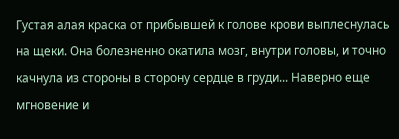Густая алая краска от прибывшей к голове крови выплеснулась на щеки. Она болезненно окатила мозг, внутри головы, и точно качнула из стороны в сторону сердце в груди... Наверно еще мгновение и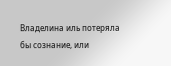Владелина иль потеряла бы сознание, или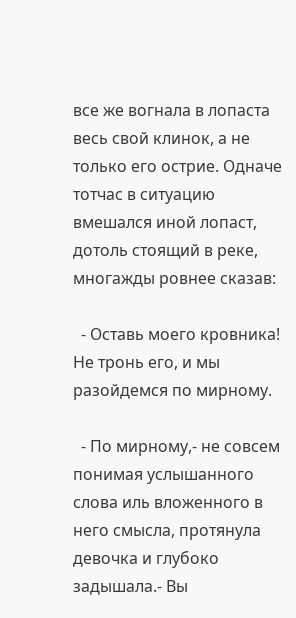все же вогнала в лопаста весь свой клинок, а не только его острие. Одначе тотчас в ситуацию вмешался иной лопаст, дотоль стоящий в реке, многажды ровнее сказав:

  - Оставь моего кровника! Не тронь его, и мы разойдемся по мирному.

  - По мирному,- не совсем понимая услышанного слова иль вложенного в него смысла, протянула девочка и глубоко задышала.- Вы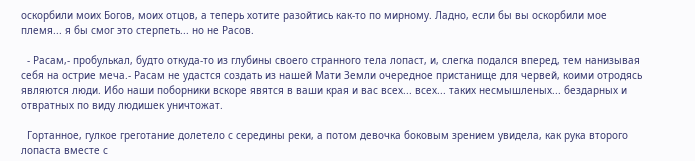оскорбили моих Богов, моих отцов, а теперь хотите разойтись как-то по мирному. Ладно, если бы вы оскорбили мое племя... я бы смог это стерпеть... но не Расов.

  - Расам,- пробулькал, будто откуда-то из глубины своего странного тела лопаст, и, слегка подался вперед, тем нанизывая себя на острие меча.- Расам не удастся создать из нашей Мати Земли очередное пристанище для червей, коими отродясь являются люди. Ибо наши поборники вскоре явятся в ваши края и вас всех... всех... таких несмышленых... бездарных и отвратных по виду людишек уничтожат.

  Гортанное, гулкое греготание долетело с середины реки, а потом девочка боковым зрением увидела, как рука второго лопаста вместе с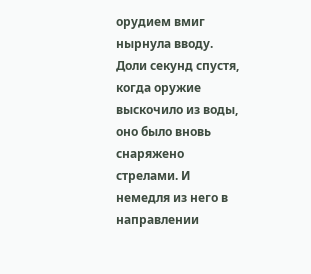орудием вмиг нырнула вводу. Доли секунд спустя, когда оружие выскочило из воды, оно было вновь снаряжено стрелами. И немедля из него в направлении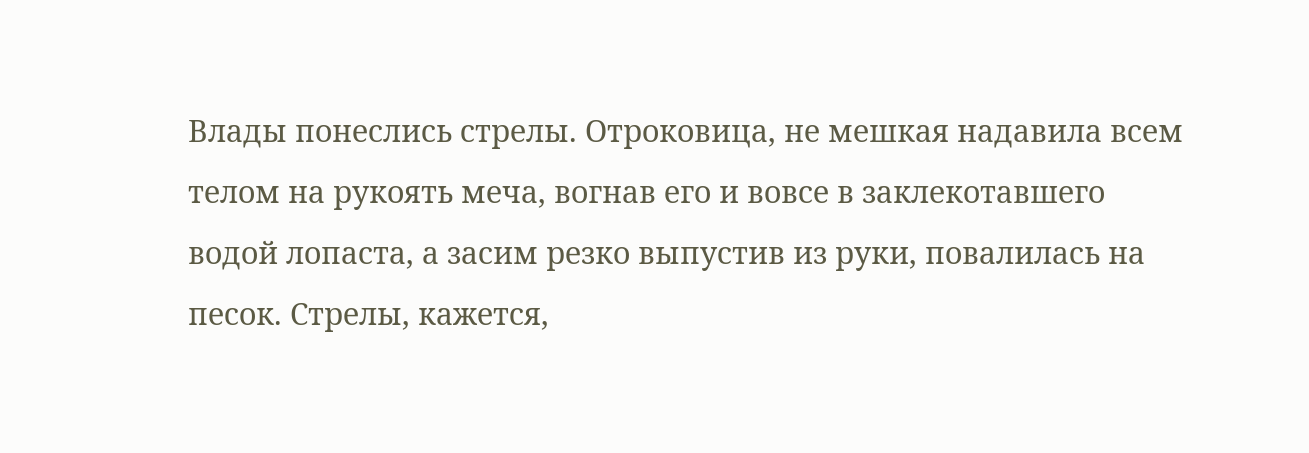Влады понеслись стрелы. Отроковица, не мешкая надавила всем телом на рукоять меча, вогнав его и вовсе в заклекотавшего водой лопаста, а засим резко выпустив из руки, повалилась на песок. Стрелы, кажется,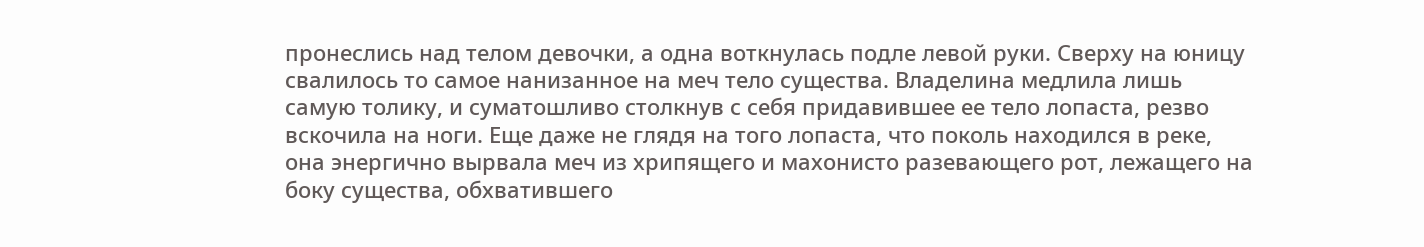пронеслись над телом девочки, а одна воткнулась подле левой руки. Сверху на юницу свалилось то самое нанизанное на меч тело существа. Владелина медлила лишь самую толику, и суматошливо столкнув с себя придавившее ее тело лопаста, резво вскочила на ноги. Еще даже не глядя на того лопаста, что поколь находился в реке, она энергично вырвала меч из хрипящего и махонисто разевающего рот, лежащего на боку существа, обхватившего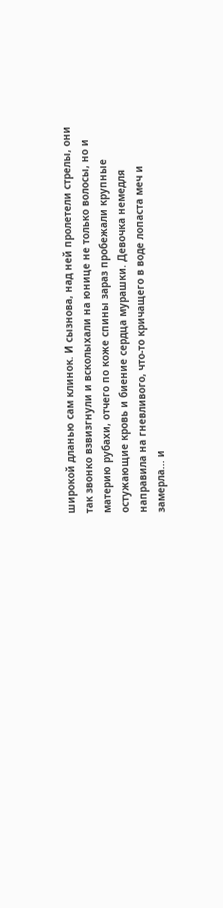широкой дланью сам клинок. И сызнова, над ней пролетели стрелы, они так звонко взвизгнули и всколыхали на юнице не только волосы, но и материю рубахи, отчего по коже спины зараз пробежали крупные остужающие кровь и биение сердца мурашки. Девочка немедля направила на гневливого, что-то кричащего в воде лопаста меч и замерла... и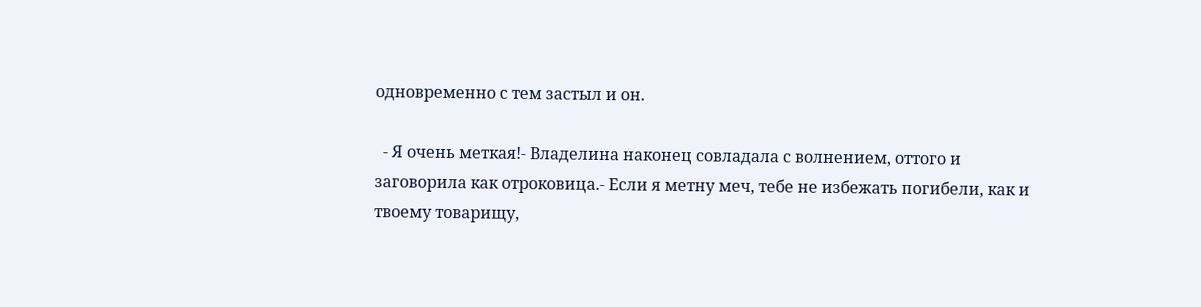одновременно с тем застыл и он.

  - Я очень меткая!- Владелина наконец совладала с волнением, оттого и заговорила как отроковица.- Если я метну меч, тебе не избежать погибели, как и твоему товарищу,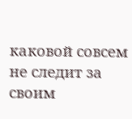каковой совсем не следит за своим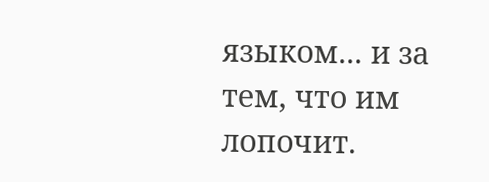языком... и за тем, что им лопочит.